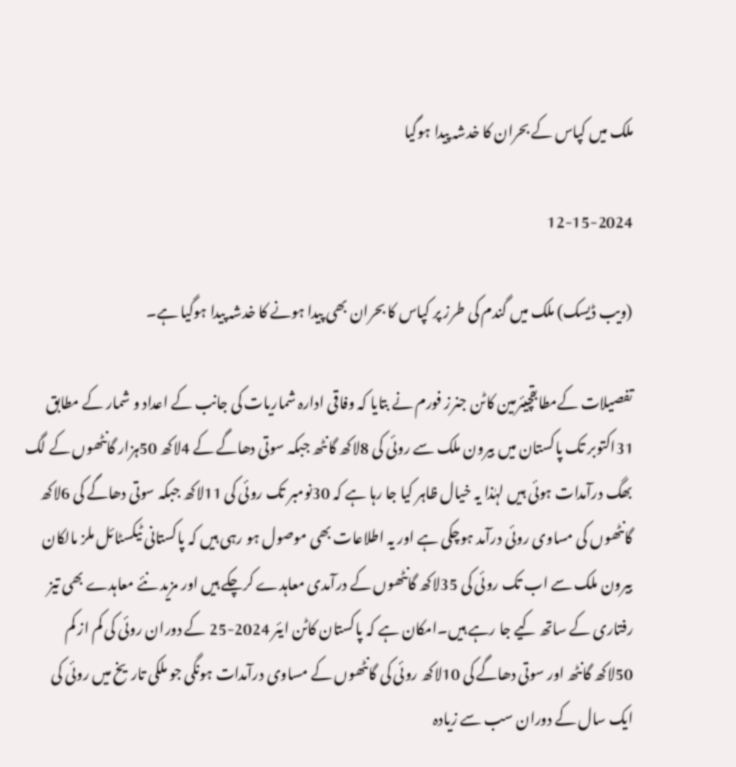ملک میں کپاس کے بحران کا خدشہ پیدا ہوگیا

12-15-2024

(ویب ڈیسک) ملک میں گندم کی طرز پر کپاس کا بحران بھی پیدا ہونے کا خدشہ پیدا ہوگیا ہے۔

تفصیلات کےمطابقچیئرمین کاٹن جنرز فورم نے بتایا کہ وفاقی ادارہ شماریات کی جانب کے اعداد و شمار کے مطابق 31اکتوبر تک پاکستان میں بیرون ملک سے روئی کی 8لاکھ گانٹھ جبکہ سوتی دھاگے کے 4لاکھ 50ہزار گانٹھوں کے لگ بھگ درآمدات ہوئی ہیں لہٰذا یہ خیال ظاہر کیا جا رہا ہے کہ 30نومبر تک روئی کی 11لاکھ جبکہ سوتی دھاگے کی 6لاکھ گانٹھوں کی مساوی روئی درآمد ہوچکی ہے اور یہ اطلاعات بھی موصول ہو رہی ہیں کہ پاکستانی ٹیکسٹائل ملز مالکان بیرون ملک سے اب تک روئی کی 35لاکھ گانٹھوں کے درآمدی معاہدے کرچکے ہیں اور مزید نئے معاہدے بھی تیز رفتاری کے ساتھ کیے جا رہے ہیں۔امکان ہے کہ پاکستان کاٹن ایئر 2024-25 کے دوران روئی کی کم از کم 50لاکھ گانٹھ اور سوتی دھاگے کی 10لاکھ روئی کی گانٹھوں کے مساوی درآمدات ہونگی جو ملکی تاریخ میں روئی کی ایک سال کے دوران سب سے زیادہ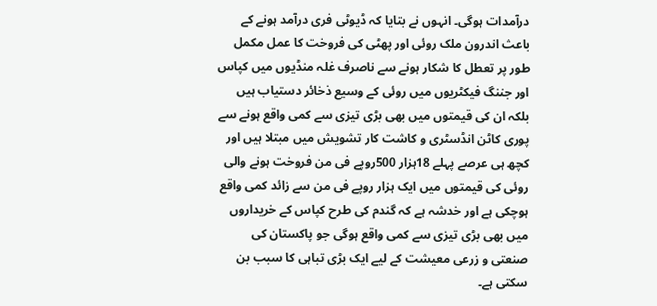درآمدات ہوگی۔ انہوں نے بتایا کہ ڈیوٹی فری درآمد ہونے کے باعث اندرون ملک روئی اور پھٹی کی فروخت کا عمل مکمل طور پر تعطل کا شکار ہونے سے ناصرف غلہ منڈیوں میں کپاس اور جننگ فیکٹریوں میں روئی کے وسیع ذخائر دستیاب ہیں بلکہ ان کی قیمتوں میں بھی بڑی تیزی سے کمی واقع ہونے سے پوری کاٹن انڈسٹری و کاشت کار تشویش میں مبتلا ہیں اور کچھ ہی عرصے پہلے 18ہزار 500روپے فی من فروخت ہونے والی روئی کی قیمتوں میں ایک ہزار روپے فی من سے زائد کمی واقع ہوچکی ہے اور خدشہ ہے کہ گندم کی طرح کپاس کے خریداروں میں بھی بڑی تیزی سے کمی واقع ہوگی جو پاکستان کی صنعتی و زرعی معیشت کے لیے ایک بڑی تباہی کا سبب بن سکتی ہے۔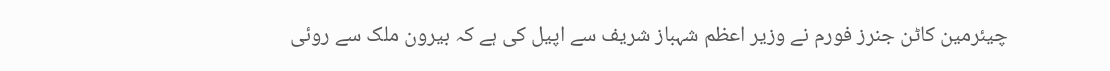چیئرمین کاٹن جنرز فورم نے وزیر اعظم شہباز شریف سے اپیل کی ہے کہ بیرون ملک سے روئی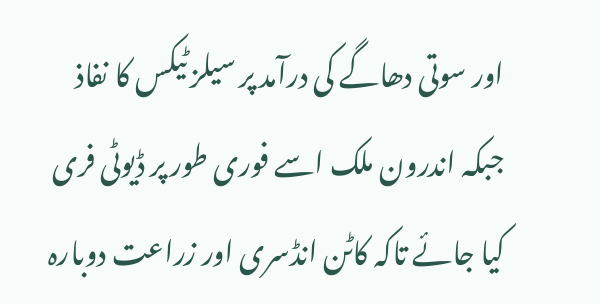اور سوتی دھاگے کی درآمد پر سیلز ٹیکس کا نفاذ جبکہ اندرون ملک اسے فوری طور پر ڈیوٹی فری کیا جائے تاکہ کاٹن انڈسری اور زراعت دوبارہ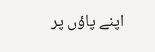اپنے پاؤں پر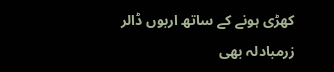کھڑی ہونے کے ساتھ اربوں ڈالر زرمبادلہ بھی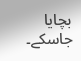بچایا جاسکے۔